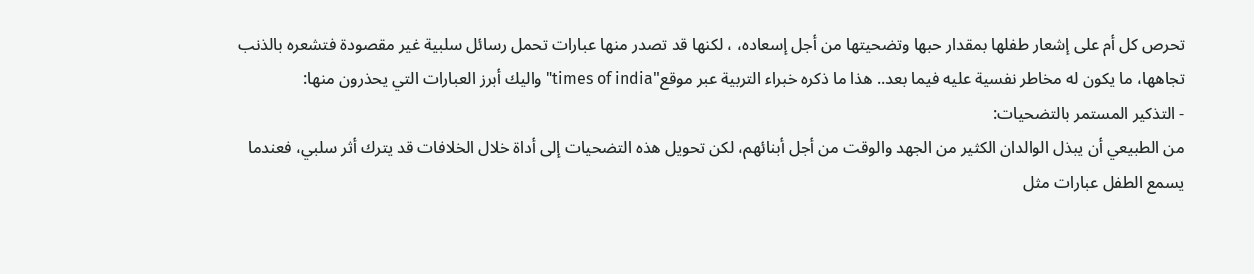تحرص كل أم على إشعار طفلها بمقدار حبها وتضحيتها من أجل إسعاده، ، لكنها قد تصدر منها عبارات تحمل رسائل سلبية غير مقصودة فتشعره بالذنب تجاهها، ما يكون له مخاطر نفسية عليه فيما بعد.. هذا ما ذكره خبراء التربية عبر موقع"times of india" واليك أبرز العبارات التي يحذرون منها:
- التذكير المستمر بالتضحيات:
من الطبيعي أن يبذل الوالدان الكثير من الجهد والوقت من أجل أبنائهم، لكن تحويل هذه التضحيات إلى أداة خلال الخلافات قد يترك أثر سلبي، فعندما يسمع الطفل عبارات مثل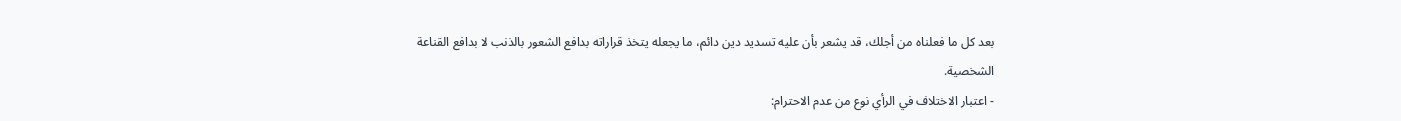بعد كل ما فعلناه من أجلك، قد يشعر بأن عليه تسديد دين دائم، ما يجعله يتخذ قراراته بدافع الشعور بالذنب لا بدافع القناعة الشخصية.
- اعتبار الاختلاف في الرأي نوع من عدم الاحترام: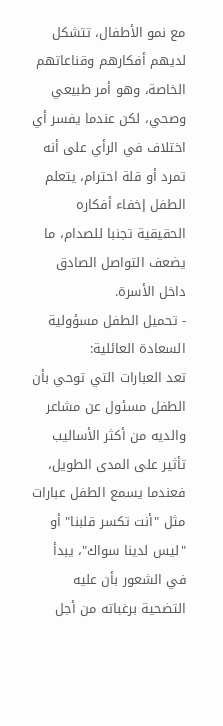مع نمو الأطفال، تتشكل لديهم أفكارهم وقناعاتهم الخاصة، وهو أمر طبيعي وصحي، لكن عندما يفسر أي اختلاف في الرأي على أنه تمرد أو قلة احترام، يتعلم الطفل إخفاء أفكاره الحقيقية تجنبا للصدام، ما يضعف التواصل الصادق داخل الأسرة.
- تحميل الطفل مسؤولية السعادة العائلية:
تعد العبارات التي توحي بأن الطفل مسئول عن مشاعر والديه من أكثر الأساليب تأثير على المدى الطويل، فعندما يسمع الطفل عبارات مثل "أنت تكسر قلبنا" أو "ليس لدينا سواك"، يبدأ في الشعور بأن عليه التضحية برغباته من أجل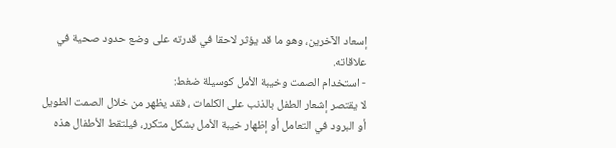إسعاد الآخرين، وهو ما قد يؤثر لاحقا في قدرته على وضع حدود صحية في علاقاته.
- استخدام الصمت وخيبة الأمل كوسيلة ضغط:
لا يقتصر إشعار الطفل بالذنب على الكلمات ، فقد يظهر من خلال الصمت الطويل أو البرود في التعامل أو إظهار خيبة الأمل بشكل متكرر، فيلتقط الأطفال هذه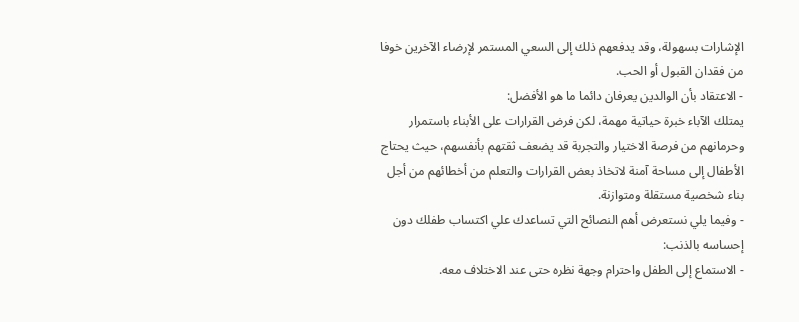الإشارات بسهولة، وقد يدفعهم ذلك إلى السعي المستمر لإرضاء الآخرين خوفا من فقدان القبول أو الحب.
- الاعتقاد بأن الوالدين يعرفان دائما ما هو الأفضل:
يمتلك الآباء خبرة حياتية مهمة، لكن فرض القرارات على الأبناء باستمرار وحرمانهم من فرصة الاختيار والتجربة قد يضعف ثقتهم بأنفسهم، حيث يحتاج الأطفال إلى مساحة آمنة لاتخاذ بعض القرارات والتعلم من أخطائهم من أجل بناء شخصية مستقلة ومتوازنة.
- وفيما يلي نستعرض أهم النصائح التي تساعدك علي اكتساب طفلك دون إحساسه بالذنب:
- الاستماع إلى الطفل واحترام وجهة نظره حتى عند الاختلاف معه.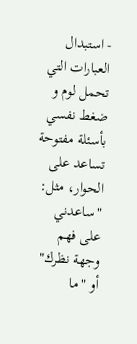- استبدال العبارات التي تحمل لوم و ضغط نفسي بأسئلة مفتوحة تساعد على الحوار، مثل: "ساعدني على فهم وجهة نظرك" أو "ما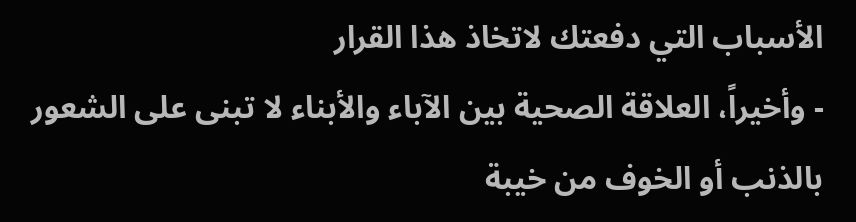الأسباب التي دفعتك لاتخاذ هذا القرار
- وأخيراً، العلاقة الصحية بين الآباء والأبناء لا تبنى على الشعور بالذنب أو الخوف من خيبة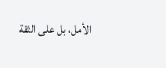الأمل، بل على الثقة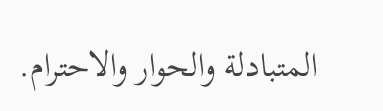المتبادلة والحوار والاحترام.